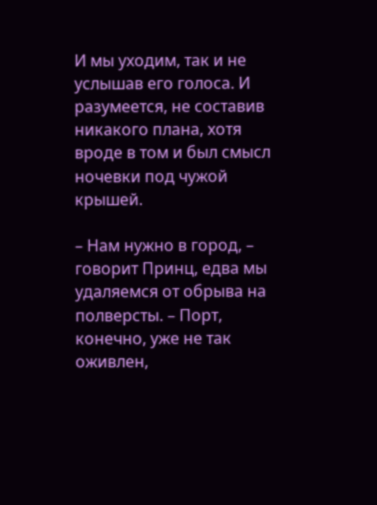И мы уходим, так и не услышав его голоса. И разумеется, не составив никакого плана, хотя вроде в том и был смысл ночевки под чужой крышей.

– Нам нужно в город, – говорит Принц, едва мы удаляемся от обрыва на полверсты. – Порт, конечно, уже не так оживлен,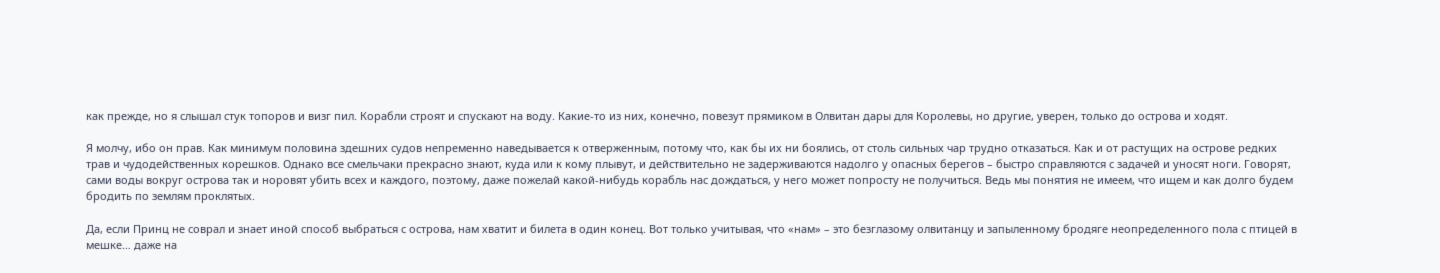как прежде, но я слышал стук топоров и визг пил. Корабли строят и спускают на воду. Какие-то из них, конечно, повезут прямиком в Олвитан дары для Королевы, но другие, уверен, только до острова и ходят.

Я молчу, ибо он прав. Как минимум половина здешних судов непременно наведывается к отверженным, потому что, как бы их ни боялись, от столь сильных чар трудно отказаться. Как и от растущих на острове редких трав и чудодейственных корешков. Однако все смельчаки прекрасно знают, куда или к кому плывут, и действительно не задерживаются надолго у опасных берегов – быстро справляются с задачей и уносят ноги. Говорят, сами воды вокруг острова так и норовят убить всех и каждого, поэтому, даже пожелай какой-нибудь корабль нас дождаться, у него может попросту не получиться. Ведь мы понятия не имеем, что ищем и как долго будем бродить по землям проклятых.

Да, если Принц не соврал и знает иной способ выбраться с острова, нам хватит и билета в один конец. Вот только учитывая, что «нам» – это безглазому олвитанцу и запыленному бродяге неопределенного пола с птицей в мешке… даже на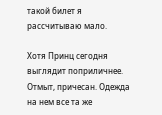такой билет я рассчитываю мало.

Хотя Принц сегодня выглядит поприличнее. Отмыт, причесан. Одежда на нем все та же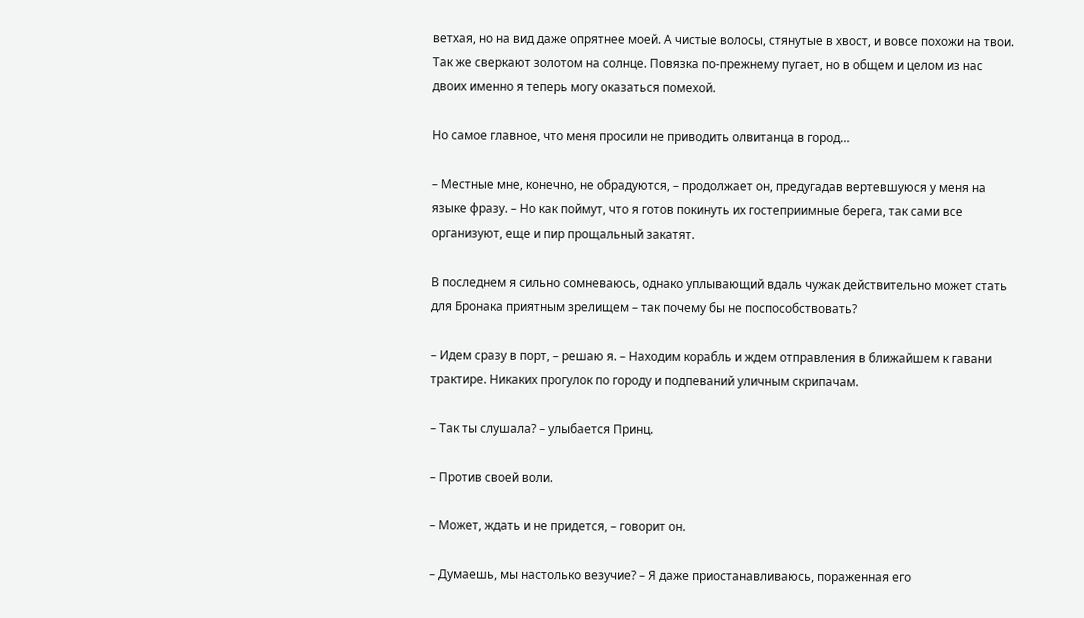ветхая, но на вид даже опрятнее моей. А чистые волосы, стянутые в хвост, и вовсе похожи на твои. Так же сверкают золотом на солнце. Повязка по-прежнему пугает, но в общем и целом из нас двоих именно я теперь могу оказаться помехой.

Но самое главное, что меня просили не приводить олвитанца в город…

– Местные мне, конечно, не обрадуются, – продолжает он, предугадав вертевшуюся у меня на языке фразу. – Но как поймут, что я готов покинуть их гостеприимные берега, так сами все организуют, еще и пир прощальный закатят.

В последнем я сильно сомневаюсь, однако уплывающий вдаль чужак действительно может стать для Бронака приятным зрелищем – так почему бы не поспособствовать?

– Идем сразу в порт, – решаю я. – Находим корабль и ждем отправления в ближайшем к гавани трактире. Никаких прогулок по городу и подпеваний уличным скрипачам.

– Так ты слушала? – улыбается Принц.

– Против своей воли.

– Может, ждать и не придется, – говорит он.

– Думаешь, мы настолько везучие? – Я даже приостанавливаюсь, пораженная его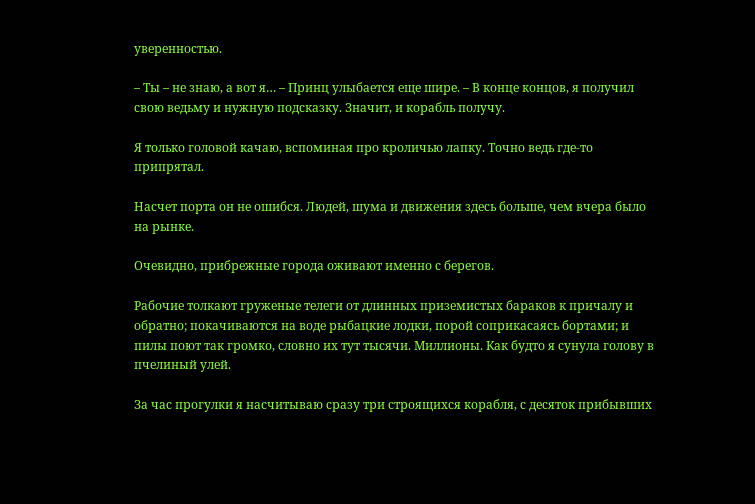уверенностью.

– Ты – не знаю, а вот я… – Принц улыбается еще шире. – В конце концов, я получил свою ведьму и нужную подсказку. Значит, и корабль получу.

Я только головой качаю, вспоминая про кроличью лапку. Точно ведь где-то припрятал.

Насчет порта он не ошибся. Людей, шума и движения здесь больше, чем вчера было на рынке.

Очевидно, прибрежные города оживают именно с берегов.

Рабочие толкают груженые телеги от длинных приземистых бараков к причалу и обратно; покачиваются на воде рыбацкие лодки, порой соприкасаясь бортами; и пилы поют так громко, словно их тут тысячи. Миллионы. Как будто я сунула голову в пчелиный улей.

За час прогулки я насчитываю сразу три строящихся корабля, с десяток прибывших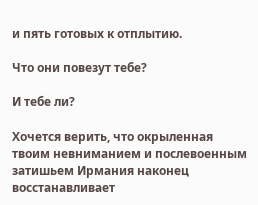и пять готовых к отплытию.

Что они повезут тебе?

И тебе ли?

Хочется верить, что окрыленная твоим невниманием и послевоенным затишьем Ирмания наконец восстанавливает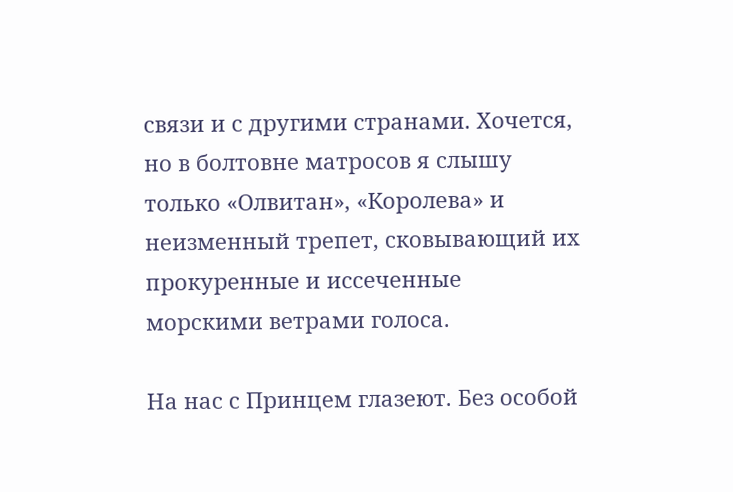связи и с другими странами. Хочется, но в болтовне матросов я слышу только «Олвитан», «Королева» и неизменный трепет, сковывающий их прокуренные и иссеченные морскими ветрами голоса.

На нас с Принцем глазеют. Без особой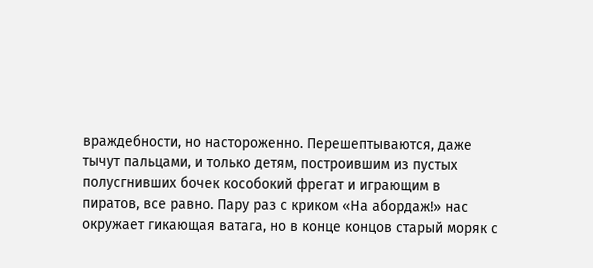враждебности, но настороженно. Перешептываются, даже тычут пальцами, и только детям, построившим из пустых полусгнивших бочек кособокий фрегат и играющим в пиратов, все равно. Пару раз с криком «На абордаж!» нас окружает гикающая ватага, но в конце концов старый моряк с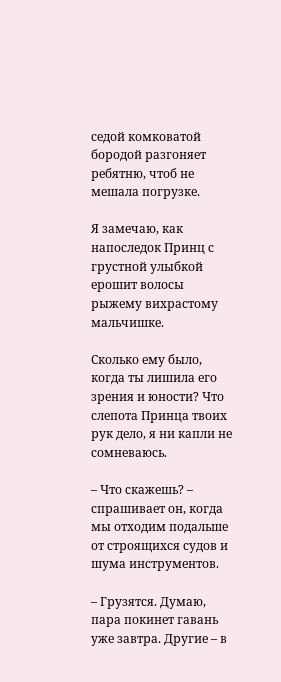седой комковатой бородой разгоняет ребятню, чтоб не мешала погрузке.

Я замечаю, как напоследок Принц с грустной улыбкой ерошит волосы рыжему вихрастому мальчишке.

Сколько ему было, когда ты лишила его зрения и юности? Что слепота Принца твоих рук дело, я ни капли не сомневаюсь.

– Что скажешь? – спрашивает он, когда мы отходим подальше от строящихся судов и шума инструментов.

– Грузятся. Думаю, пара покинет гавань уже завтра. Другие – в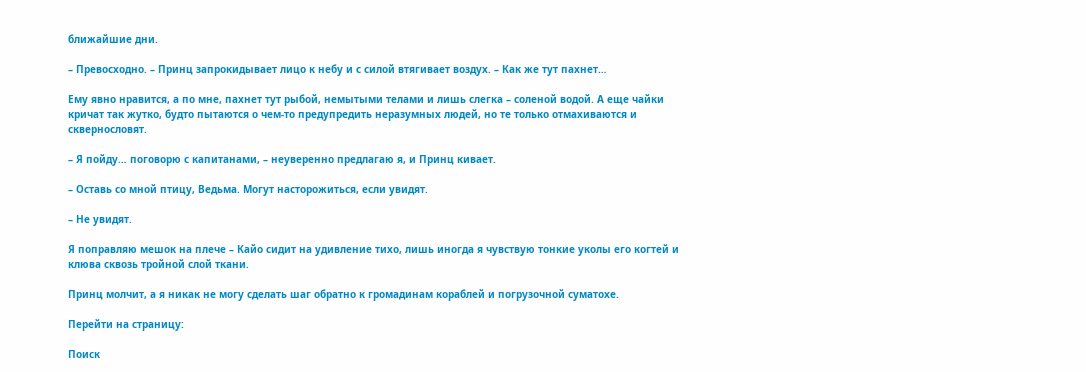ближайшие дни.

– Превосходно. – Принц запрокидывает лицо к небу и с силой втягивает воздух. – Как же тут пахнет…

Ему явно нравится, а по мне, пахнет тут рыбой, немытыми телами и лишь слегка – соленой водой. А еще чайки кричат так жутко, будто пытаются о чем-то предупредить неразумных людей, но те только отмахиваются и сквернословят.

– Я пойду… поговорю с капитанами, – неуверенно предлагаю я, и Принц кивает.

– Оставь со мной птицу, Ведьма. Могут насторожиться, если увидят.

– Не увидят.

Я поправляю мешок на плече – Кайо сидит на удивление тихо, лишь иногда я чувствую тонкие уколы его когтей и клюва сквозь тройной слой ткани.

Принц молчит, а я никак не могу сделать шаг обратно к громадинам кораблей и погрузочной суматохе.

Перейти на страницу:

Поиск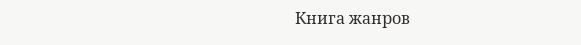Книга жанров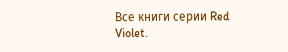Все книги серии Red Violet.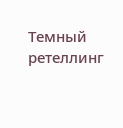Темный ретеллинг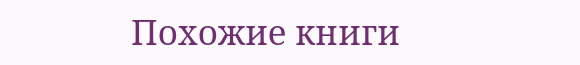Похожие книги